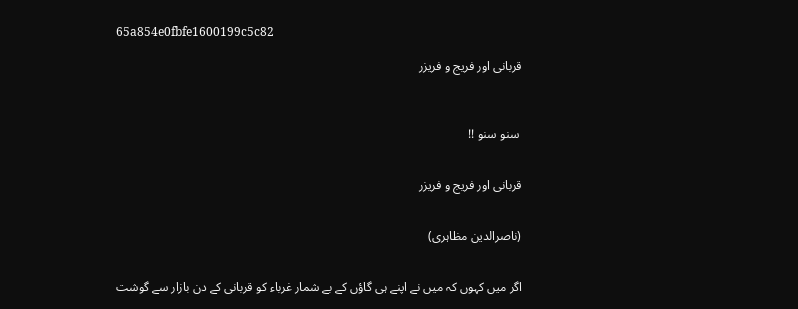65a854e0fbfe1600199c5c82

قربانی اور فریج و فریزر



 سنو سنو !!


قربانی اور فریج و فریزر


(ناصرالدین مظاہری)


اگر میں کہوں کہ میں نے اپنے ہی گاؤں کے بے شمار غرباء کو قربانی کے دن بازار سے گوشت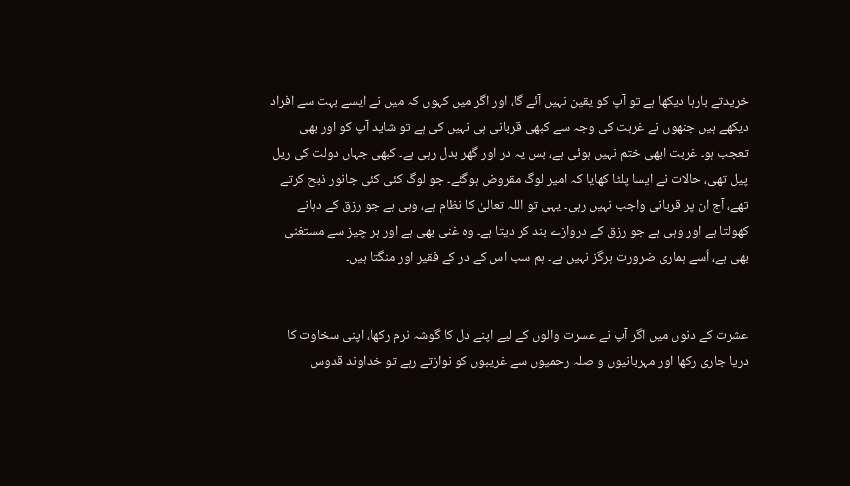خریدتے بارہا دیکھا ہے تو آپ کو یقین نہیں آئے گا، اور اگر میں کہوں کہ میں نے ایسے بہت سے افراد دیکھے ہیں جنھوں نے غربت کی وجہ سے کبھی قربانی ہی نہیں کی ہے تو شاید آپ کو اور بھی تعجب ہو۔ غربت ابھی ختم نہیں ہوئی ہے، بس یہ در اور گھر بدل رہی ہے۔ کبھی جہاں دولت کی ریل پیل تھی، حالات نے ایسا پلٹا کھایا کہ امیر لوگ مقروض ہوگئے۔ جو لوگ کئی کئی جانور ذبح کرتے تھے، آج ان پر قربانی واجب نہیں رہی۔ یہی تو اللہ تعالیٰ کا نظام ہے، وہی ہے جو رزق کے دہانے کھولتا ہے اور وہی ہے جو رزق کے دروازے بند کر دیتا ہے۔ وہ غنی بھی ہے اور ہر چیز سے مستغنی بھی ہے، اُسے ہماری ضرورت ہرگز نہیں ہے۔ ہم سب اس کے در کے فقیر اور منگتا ہیں۔


عشرت کے دنوں میں اگر آپ نے عسرت والوں کے لیے اپنے دل کا گوشہ نرم رکھا، اپنی سخاوت کا دریا جاری رکھا اور مہربانیوں و صلہ رحمیوں سے غریبوں کو نوازتے رہے تو خداوند قدوس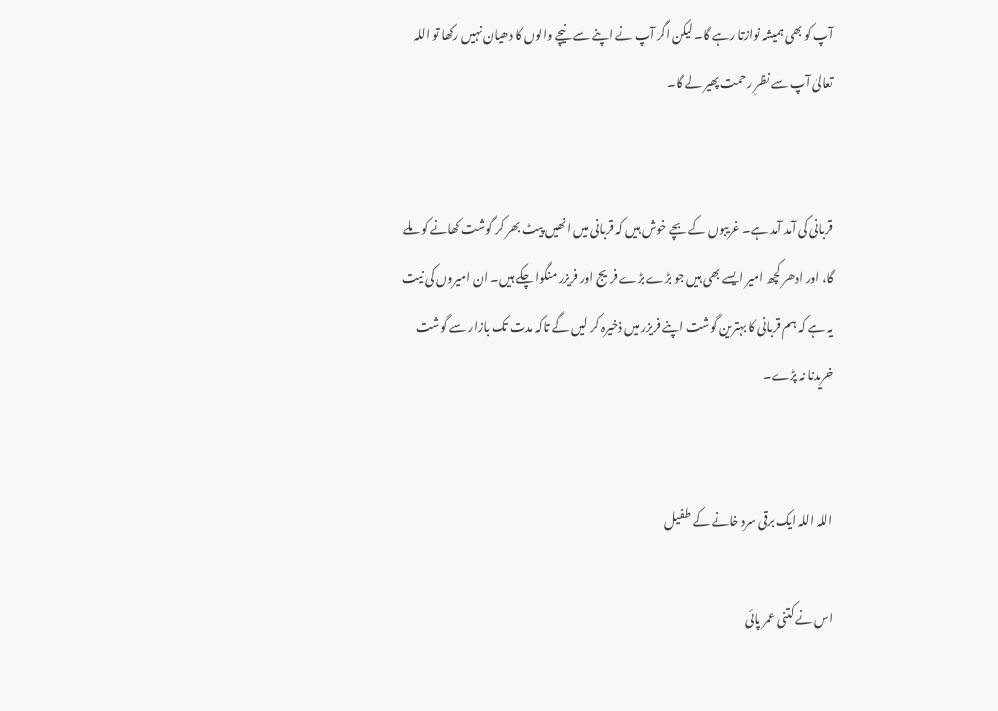آپ کو بھی ہمیشہ نوازتا رہے گا۔ لیکن اگر آپ نے اپنے سے نیچے والوں کا دھیان نہیں رکھا تو اللہ تعالیٰ آپ سے نظرِ رحمت پھیر لے گا۔


قربانی کی آمد آمد ہے۔ غریبوں کے بچے خوش ہیں کہ قربانی میں انھیں پیٹ بھر کر گوشت کھانے کو ملے گا، اور ادھر کچھ امیر ایسے بھی ہیں جو بڑے بڑے فریج اور فریزر منگوا چکے ہیں۔ ان امیروں کی نیت یہ ہے کہ ہم قربانی کا بہترین گوشت اپنے فریزر میں ذخیرہ کر لیں گے تاکہ مدت تک بازار سے گوشت خریدنا نہ پڑے۔


اللہ اللہ ایک برقی سرد خانے کے طفیل

اس نے کتنی عمر پائی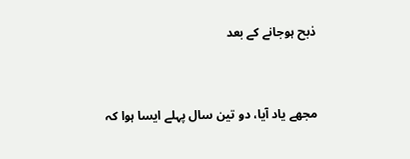ذبح ہوجانے کے بعد


مجھے یاد آیا، دو تین سال پہلے ایسا ہوا کہ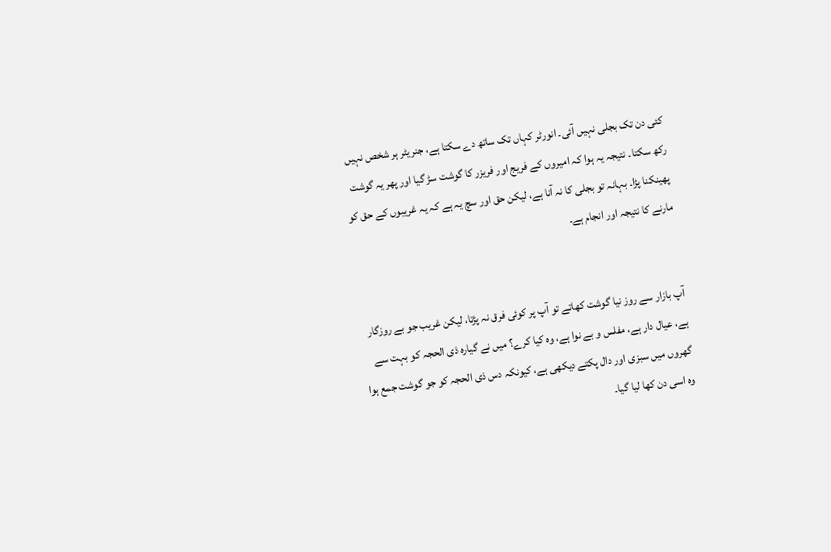کئی دن تک بجلی نہیں آئی۔ انورٹر کہاں تک ساتھ دے سکتا ہے، جنریٹر ہر شخص نہیں رکھ سکتا۔ نتیجہ یہ ہوا کہ امیروں کے فریج اور فریزر کا گوشت سڑ گیا اور پھر یہ گوشت پھینکنا پڑا۔ بہانہ تو بجلی کا نہ آنا ہے، لیکن حق اور سچ یہ ہے کہ یہ غریبوں کے حق کو مارنے کا نتیجہ اور انجام ہے۔


آپ بازار سے روز نیا گوشت کھاتے تو آپ پر کوئی فرق نہ پڑتا، لیکن غریب جو بے روزگار ہے، عیال دار ہے، مفلس و بے نوا ہے، وہ کیا کرے؟ میں نے گیارہ ذی الحجہ کو بہت سے گھروں میں سبزی اور دال پکتے دیکھی ہے، کیونکہ دس ذی الحجہ کو جو گوشت جمع ہوا وہ اسی دن کھا لیا گیا۔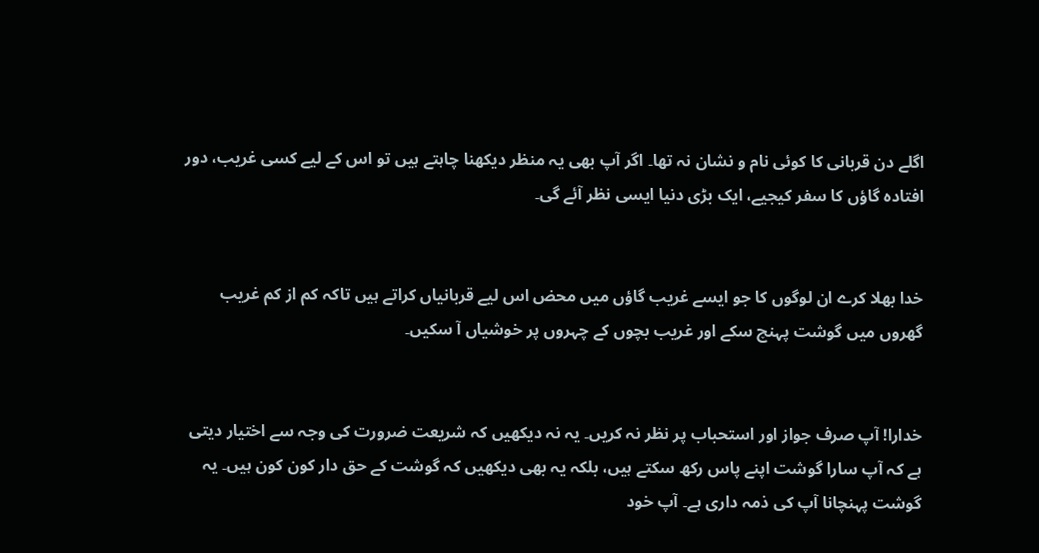اگلے دن قربانی کا کوئی نام و نشان نہ تھا۔ اگر آپ بھی یہ منظر دیکھنا چاہتے ہیں تو اس کے لیے کسی غریب، دور افتادہ گاؤں کا سفر کیجیے، ایک بڑی دنیا ایسی نظر آئے گی۔


خدا بھلا کرے ان لوگوں کا جو ایسے غریب گاؤں میں محض اس لیے قربانیاں کراتے ہیں تاکہ کم از کم غریب گھروں میں گوشت پہنچ سکے اور غریب بچوں کے چہروں پر خوشیاں آ سکیں۔


خدارا! آپ صرف جواز اور استحباب پر نظر نہ کریں۔ یہ نہ دیکھیں کہ شریعت ضرورت کی وجہ سے اختیار دیتی ہے کہ آپ سارا گوشت اپنے پاس رکھ سکتے ہیں، بلکہ یہ بھی دیکھیں کہ گوشت کے حق دار کون کون ہیں۔ یہ گوشت پہنچانا آپ کی ذمہ داری ہے۔ آپ خود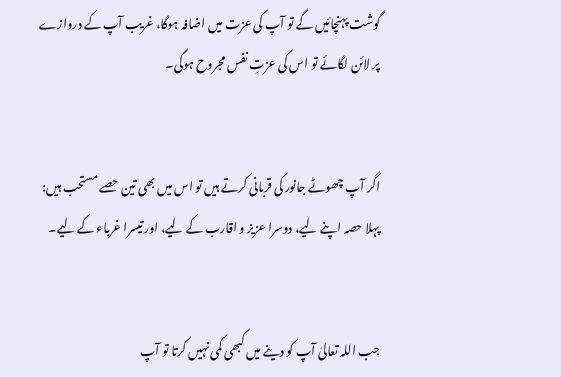گوشت پہنچائیں گے تو آپ کی عزت میں اضافہ ہوگا، غریب آپ کے دروازے پر لائن لگائے تو اس کی عزتِ نفس مجروح ہوگی۔


اگر آپ چھوٹے جانور کی قربانی کرتے ہیں تو اس میں بھی تین حصے مستحب ہیں: پہلا حصہ اپنے لیے، دوسرا عزیز و اقارب کے لیے، اور تیسرا غرباء کے لیے۔


جب اللہ تعالیٰ آپ کو دینے میں کبھی کمی نہیں کرتا تو آپ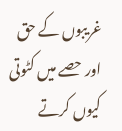غریبوں کے حق اور حصے میں کٹوتی کیوں کرتے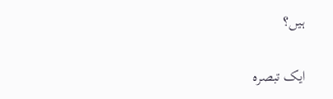ہیں؟

ایک تبصرہ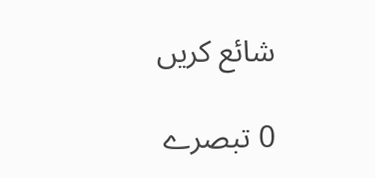شائع کریں

0 تبصرے